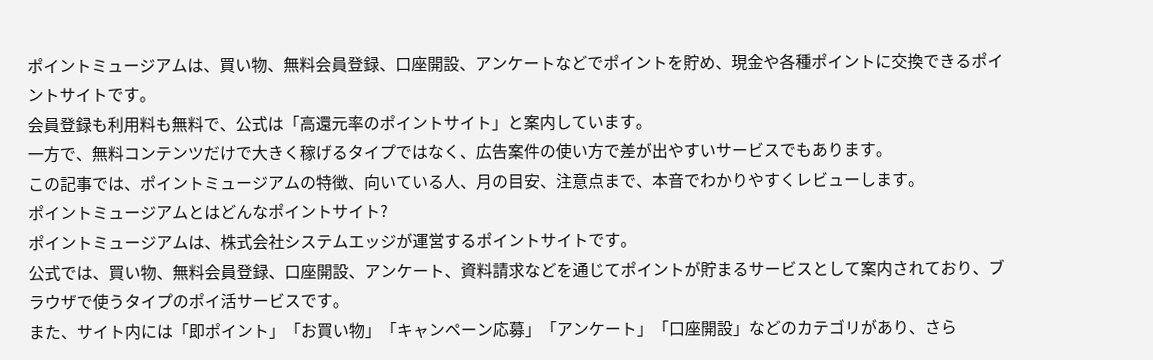ポイントミュージアムは、買い物、無料会員登録、口座開設、アンケートなどでポイントを貯め、現金や各種ポイントに交換できるポイントサイトです。
会員登録も利用料も無料で、公式は「高還元率のポイントサイト」と案内しています。
一方で、無料コンテンツだけで大きく稼げるタイプではなく、広告案件の使い方で差が出やすいサービスでもあります。
この記事では、ポイントミュージアムの特徴、向いている人、月の目安、注意点まで、本音でわかりやすくレビューします。
ポイントミュージアムとはどんなポイントサイト?
ポイントミュージアムは、株式会社システムエッジが運営するポイントサイトです。
公式では、買い物、無料会員登録、口座開設、アンケート、資料請求などを通じてポイントが貯まるサービスとして案内されており、ブラウザで使うタイプのポイ活サービスです。
また、サイト内には「即ポイント」「お買い物」「キャンペーン応募」「アンケート」「口座開設」などのカテゴリがあり、さら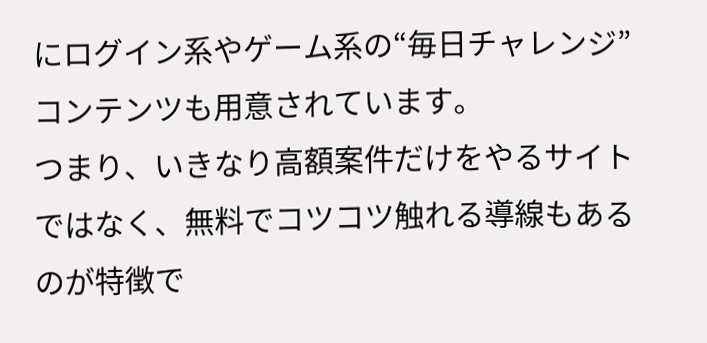にログイン系やゲーム系の“毎日チャレンジ”コンテンツも用意されています。
つまり、いきなり高額案件だけをやるサイトではなく、無料でコツコツ触れる導線もあるのが特徴で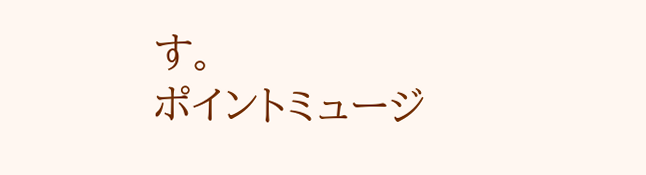す。
ポイントミュージ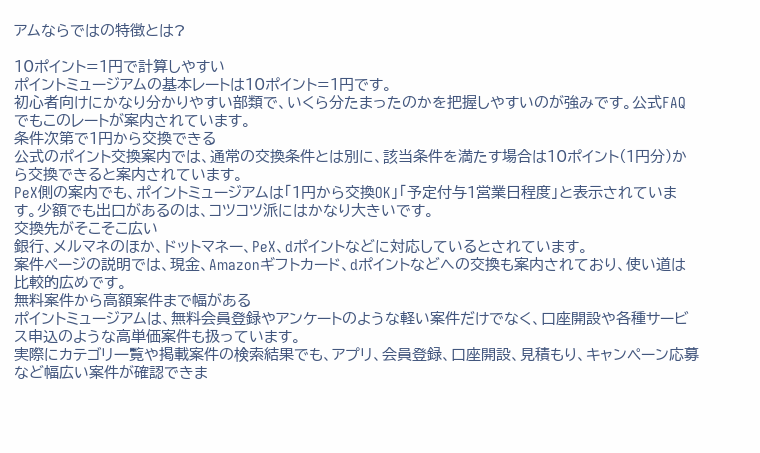アムならではの特徴とは?

10ポイント=1円で計算しやすい
ポイントミュージアムの基本レートは10ポイント=1円です。
初心者向けにかなり分かりやすい部類で、いくら分たまったのかを把握しやすいのが強みです。公式FAQでもこのレートが案内されています。
条件次第で1円から交換できる
公式のポイント交換案内では、通常の交換条件とは別に、該当条件を満たす場合は10ポイント(1円分)から交換できると案内されています。
PeX側の案内でも、ポイントミュージアムは「1円から交換OK」「予定付与1営業日程度」と表示されています。少額でも出口があるのは、コツコツ派にはかなり大きいです。
交換先がそこそこ広い
銀行、メルマネのほか、ドットマネー、PeX、dポイントなどに対応しているとされています。
案件ページの説明では、現金、Amazonギフトカード、dポイントなどへの交換も案内されており、使い道は比較的広めです。
無料案件から高額案件まで幅がある
ポイントミュージアムは、無料会員登録やアンケートのような軽い案件だけでなく、口座開設や各種サービス申込のような高単価案件も扱っています。
実際にカテゴリ一覧や掲載案件の検索結果でも、アプリ、会員登録、口座開設、見積もり、キャンペーン応募など幅広い案件が確認できま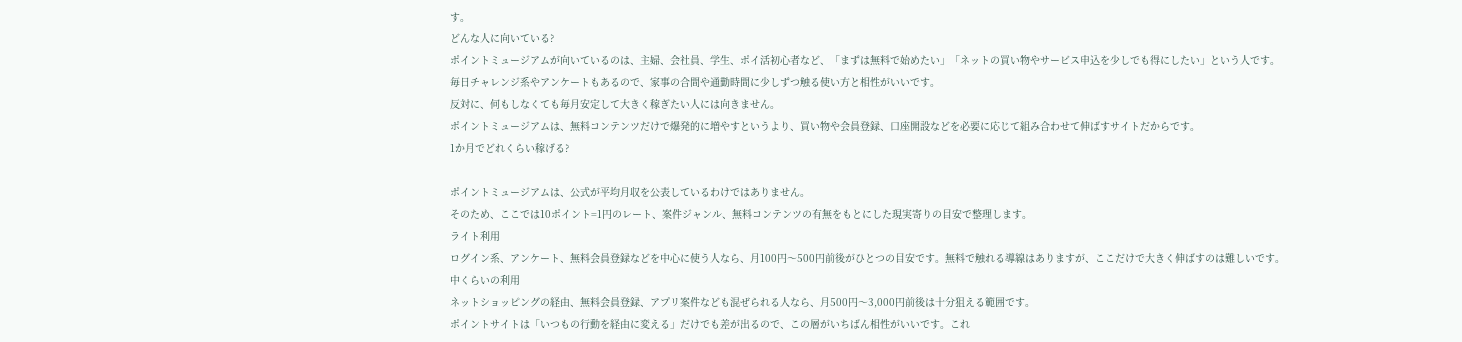す。
どんな人に向いている?
ポイントミュージアムが向いているのは、主婦、会社員、学生、ポイ活初心者など、「まずは無料で始めたい」「ネットの買い物やサービス申込を少しでも得にしたい」という人です。
毎日チャレンジ系やアンケートもあるので、家事の合間や通勤時間に少しずつ触る使い方と相性がいいです。
反対に、何もしなくても毎月安定して大きく稼ぎたい人には向きません。
ポイントミュージアムは、無料コンテンツだけで爆発的に増やすというより、買い物や会員登録、口座開設などを必要に応じて組み合わせて伸ばすサイトだからです。
1か月でどれくらい稼げる?

ポイントミュージアムは、公式が平均月収を公表しているわけではありません。
そのため、ここでは10ポイント=1円のレート、案件ジャンル、無料コンテンツの有無をもとにした現実寄りの目安で整理します。
ライト利用
ログイン系、アンケート、無料会員登録などを中心に使う人なら、月100円〜500円前後がひとつの目安です。無料で触れる導線はありますが、ここだけで大きく伸ばすのは難しいです。
中くらいの利用
ネットショッピングの経由、無料会員登録、アプリ案件なども混ぜられる人なら、月500円〜3,000円前後は十分狙える範囲です。
ポイントサイトは「いつもの行動を経由に変える」だけでも差が出るので、この層がいちばん相性がいいです。これ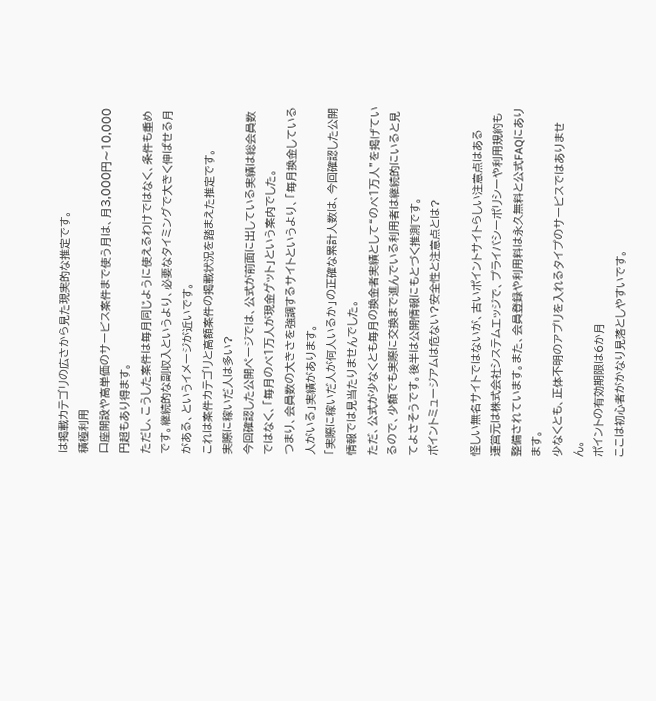は掲載カテゴリの広さから見た現実的な推定です。
積極利用
口座開設や高単価のサービス案件まで使う月は、月3,000円〜10,000円超もあり得ます。
ただし、こうした案件は毎月同じように使えるわけではなく、条件も重めです。継続的な副収入というより、必要なタイミングで大きく伸ばせる月がある、というイメージが近いです。
これは案件カテゴリと高額案件の掲載状況を踏まえた推定です。
実際に稼いだ人は多い?
今回確認した公開ページでは、公式が前面に出している実績は総会員数ではなく、「毎月のべ1万人が現金ゲット」という案内でした。
つまり、会員数の大きさを強調するサイトというより、「毎月換金している人がいる」実績があります。
「実際に稼いだ人が何人いるか」の正確な累計人数は、今回確認した公開情報では見当たりませんでした。
ただ、公式が少なくとも毎月の換金者実績として“のべ1万人”を掲げているので、少額でも実際に交換まで進んでいる利用者は継続的にいると見てよさそうです。後半は公開情報にもとづく推測です。
ポイントミュージアムは危ない?安全性と注意点とは?

怪しい無名サイトではないが、古いポイントサイトらしい注意点はある
運営元は株式会社システムエッジで、プライバシーポリシーや利用規約も整備されています。また、会員登録や利用料は永久無料と公式FAQにあります。
少なくとも、正体不明のアプリを入れるタイプのサービスではありません。
ポイントの有効期限は6か月
ここは初心者がかなり見落としやすいです。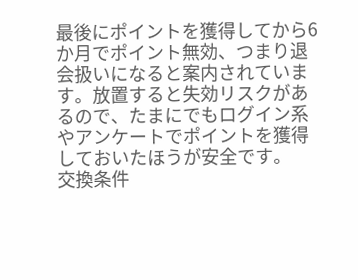最後にポイントを獲得してから6か月でポイント無効、つまり退会扱いになると案内されています。放置すると失効リスクがあるので、たまにでもログイン系やアンケートでポイントを獲得しておいたほうが安全です。
交換条件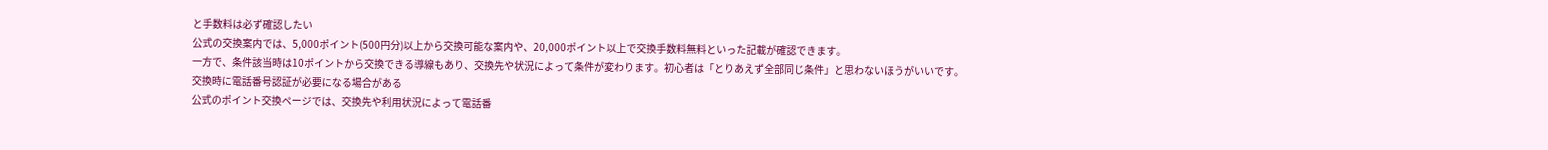と手数料は必ず確認したい
公式の交換案内では、5,000ポイント(500円分)以上から交換可能な案内や、20,000ポイント以上で交換手数料無料といった記載が確認できます。
一方で、条件該当時は10ポイントから交換できる導線もあり、交換先や状況によって条件が変わります。初心者は「とりあえず全部同じ条件」と思わないほうがいいです。
交換時に電話番号認証が必要になる場合がある
公式のポイント交換ページでは、交換先や利用状況によって電話番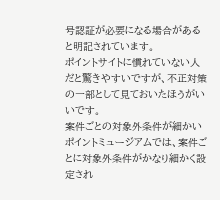号認証が必要になる場合があると明記されています。
ポイントサイトに慣れていない人だと驚きやすいですが、不正対策の一部として見ておいたほうがいいです。
案件ごとの対象外条件が細かい
ポイントミュージアムでは、案件ごとに対象外条件がかなり細かく設定され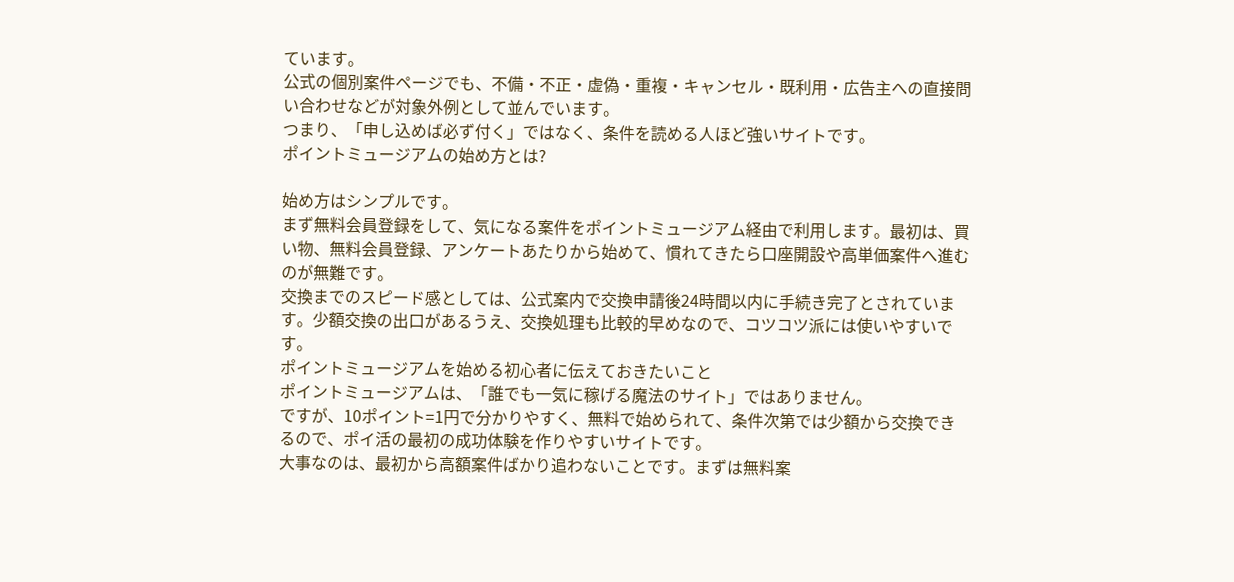ています。
公式の個別案件ページでも、不備・不正・虚偽・重複・キャンセル・既利用・広告主への直接問い合わせなどが対象外例として並んでいます。
つまり、「申し込めば必ず付く」ではなく、条件を読める人ほど強いサイトです。
ポイントミュージアムの始め方とは?

始め方はシンプルです。
まず無料会員登録をして、気になる案件をポイントミュージアム経由で利用します。最初は、買い物、無料会員登録、アンケートあたりから始めて、慣れてきたら口座開設や高単価案件へ進むのが無難です。
交換までのスピード感としては、公式案内で交換申請後24時間以内に手続き完了とされています。少額交換の出口があるうえ、交換処理も比較的早めなので、コツコツ派には使いやすいです。
ポイントミュージアムを始める初心者に伝えておきたいこと
ポイントミュージアムは、「誰でも一気に稼げる魔法のサイト」ではありません。
ですが、10ポイント=1円で分かりやすく、無料で始められて、条件次第では少額から交換できるので、ポイ活の最初の成功体験を作りやすいサイトです。
大事なのは、最初から高額案件ばかり追わないことです。まずは無料案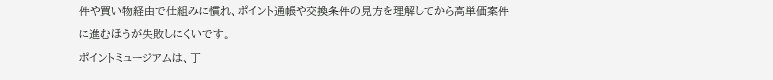件や買い物経由で仕組みに慣れ、ポイント通帳や交換条件の見方を理解してから高単価案件に進むほうが失敗しにくいです。
ポイントミュージアムは、丁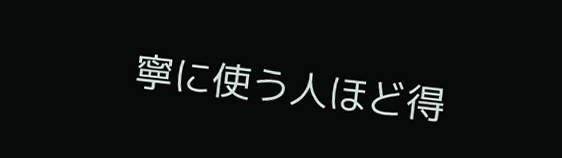寧に使う人ほど得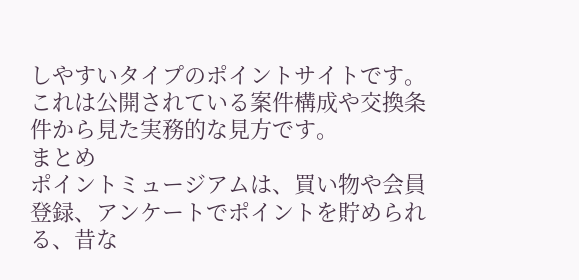しやすいタイプのポイントサイトです。これは公開されている案件構成や交換条件から見た実務的な見方です。
まとめ
ポイントミュージアムは、買い物や会員登録、アンケートでポイントを貯められる、昔な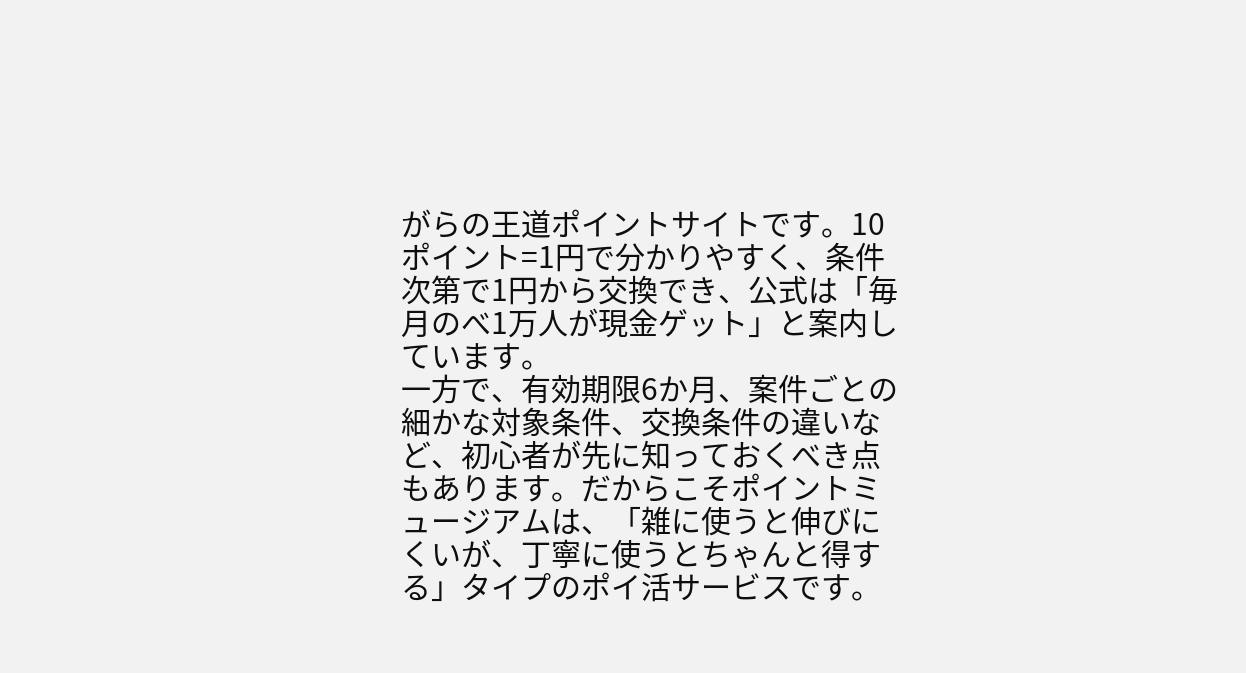がらの王道ポイントサイトです。10ポイント=1円で分かりやすく、条件次第で1円から交換でき、公式は「毎月のべ1万人が現金ゲット」と案内しています。
一方で、有効期限6か月、案件ごとの細かな対象条件、交換条件の違いなど、初心者が先に知っておくべき点もあります。だからこそポイントミュージアムは、「雑に使うと伸びにくいが、丁寧に使うとちゃんと得する」タイプのポイ活サービスです。